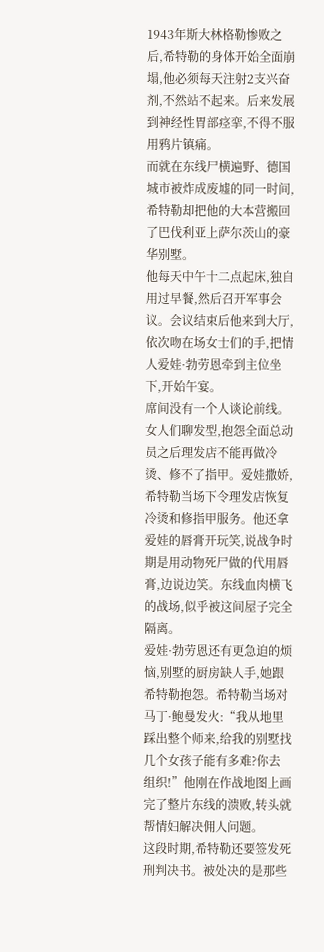1943年斯大林格勒惨败之后,希特勒的身体开始全面崩塌,他必须每天注射2支兴奋剂,不然站不起来。后来发展到神经性胃部痉挛,不得不服用鸦片镇痛。
而就在东线尸横遍野、德国城市被炸成废墟的同一时间,希特勒却把他的大本营搬回了巴伐利亚上萨尔茨山的豪华别墅。
他每天中午十二点起床,独自用过早餐,然后召开军事会议。会议结束后他来到大厅,依次吻在场女士们的手,把情人爱娃·勃劳恩牵到主位坐下,开始午宴。
席间没有一个人谈论前线。女人们聊发型,抱怨全面总动员之后理发店不能再做冷烫、修不了指甲。爱娃撒娇,希特勒当场下令理发店恢复冷烫和修指甲服务。他还拿爱娃的唇膏开玩笑,说战争时期是用动物死尸做的代用唇膏,边说边笑。东线血肉横飞的战场,似乎被这间屋子完全隔离。
爱娃·勃劳恩还有更急迫的烦恼,别墅的厨房缺人手,她跟希特勒抱怨。希特勒当场对马丁·鲍曼发火:“我从地里踩出整个师来,给我的别墅找几个女孩子能有多难?你去组织!”他刚在作战地图上画完了整片东线的溃败,转头就帮情妇解决佣人问题。
这段时期,希特勒还要签发死刑判决书。被处决的是那些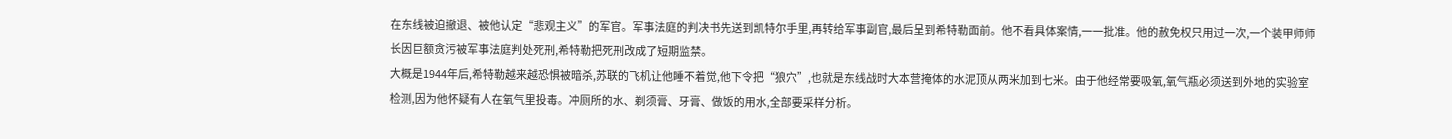在东线被迫撤退、被他认定“悲观主义”的军官。军事法庭的判决书先送到凯特尔手里,再转给军事副官,最后呈到希特勒面前。他不看具体案情,一一批准。他的赦免权只用过一次,一个装甲师师长因巨额贪污被军事法庭判处死刑,希特勒把死刑改成了短期监禁。
大概是1944年后,希特勒越来越恐惧被暗杀,苏联的飞机让他睡不着觉,他下令把“狼穴”,也就是东线战时大本营掩体的水泥顶从两米加到七米。由于他经常要吸氧,氧气瓶必须送到外地的实验室检测,因为他怀疑有人在氧气里投毒。冲厕所的水、剃须膏、牙膏、做饭的用水,全部要采样分析。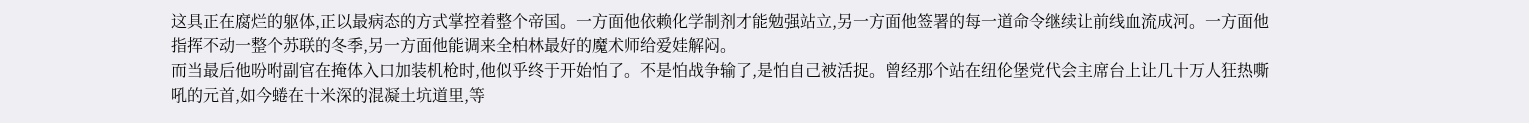这具正在腐烂的躯体,正以最病态的方式掌控着整个帝国。一方面他依赖化学制剂才能勉强站立,另一方面他签署的每一道命令继续让前线血流成河。一方面他指挥不动一整个苏联的冬季,另一方面他能调来全柏林最好的魔术师给爱娃解闷。
而当最后他吩咐副官在掩体入口加装机枪时,他似乎终于开始怕了。不是怕战争输了,是怕自己被活捉。曾经那个站在纽伦堡党代会主席台上让几十万人狂热嘶吼的元首,如今蜷在十米深的混凝土坑道里,等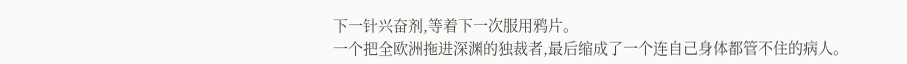下一针兴奋剂,等着下一次服用鸦片。
一个把全欧洲拖进深渊的独裁者,最后缩成了一个连自己身体都管不住的病人。